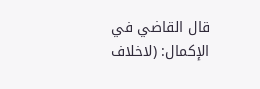قال القاضي في الإكمال: (لاخلاف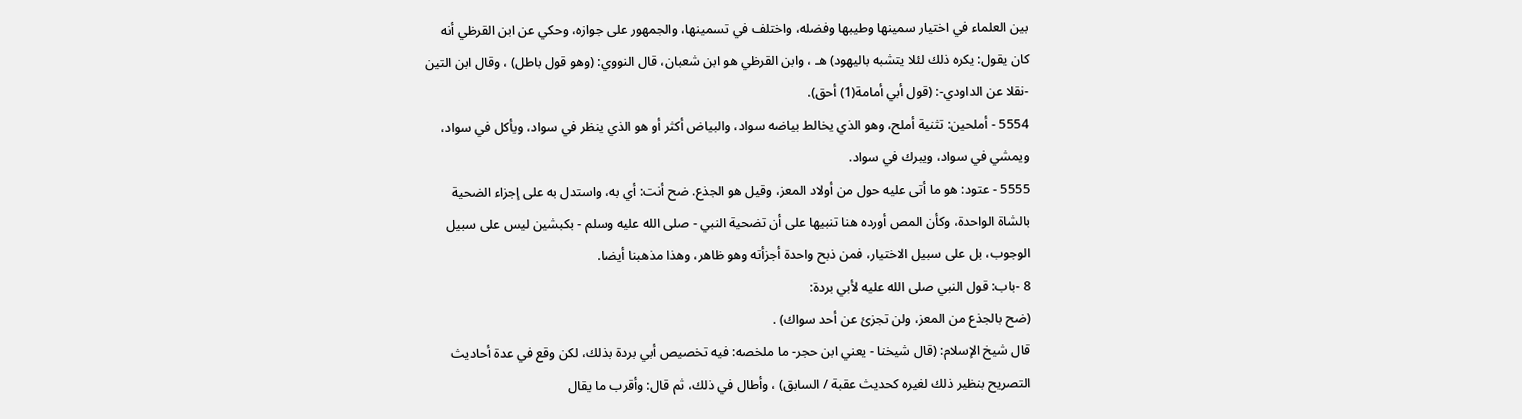بين العلماء في اختيار سمينها وطيبها وفضله، واختلف في تسمينها، والجمهور على جوازه، وحكي عن ابن القرظي أنه كان يقول: يكره ذلك لئلا يتشبه باليهود) هـ ، وابن القرظي هو ابن شعبان، قال النووي: (وهو قول باطل) ، وقال ابن التين -نقلا عن الداودي-: (قول أبي أمامة(1) أحق).
5554 - أملحين: تثنية أملح، وهو الذي يخالط بياضه سواد، والبياض أكثر أو هو الذي ينظر في سواد، ويأكل في سواد، ويمشي في سواد، ويبرك في سواد.
5555 - عتود: هو ما أتى عليه حول من أولاد المعز، وقيل هو الجذع. ضح أنت: أي به، واستدل به على إجزاء الضحية بالشاة الواحدة، وكأن المص أورده هنا تنبيها على أن تضحية النبي - صلى الله عليه وسلم - بكبشين ليس على سبيل الوجوب، بل على سبيل الاختيار، فمن ذبح واحدة أجزأته وهو ظاهر، وهذا مذهبنا أيضا.
8 -باب: قول النبي صلى الله عليه لأبي بردة:
(ضح بالجذع من المعز، ولن تجزئ عن أحد سواك) .
قال شيخ الإسلام: (قال شيخنا - يعني ابن حجر- ما ملخصه: فيه تخصيص أبي بردة بذلك، لكن وقع في عدة أحاديث التصريح بنظير ذلك لغيره كحديث عقبة / السابق) ، وأطال في ذلك، ثم قال: وأقرب ما يقال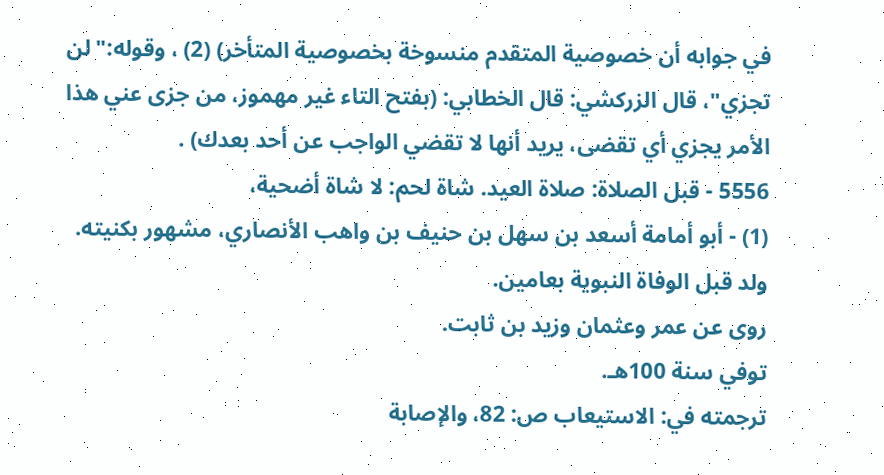في جوابه أن خصوصية المتقدم منسوخة بخصوصية المتأخر) (2) ، وقوله:"لن تجزي"، قال الزركشي: قال الخطابي: (بفتح التاء غير مهموز، من جزى عني هذا الأمر يجزي أي تقضى، يريد أنها لا تقضي الواجب عن أحد بعدك) .
5556 - قبل الصلاة: صلاة العيد. شاة لحم: لا شاة أضحية،
(1) - أبو أمامة أسعد بن سهل بن حنيف بن واهب الأنصاري، مشهور بكنيته.
ولد قبل الوفاة النبوية بعامين.
روى عن عمر وعثمان وزيد بن ثابت.
توفي سنة 100هـ.
ترجمته في: الاستيعاب ص: 82، والإصابة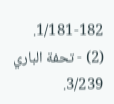1/181-182.
(2) - تحفة الباري 3/239.